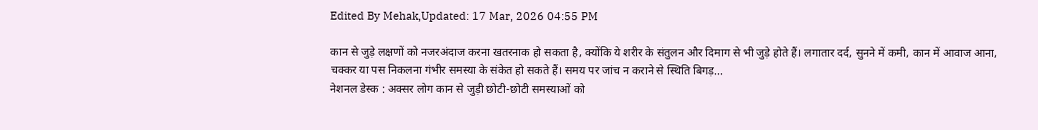Edited By Mehak,Updated: 17 Mar, 2026 04:55 PM

कान से जुड़े लक्षणों को नजरअंदाज करना खतरनाक हो सकता है, क्योंकि ये शरीर के संतुलन और दिमाग से भी जुड़े होते हैं। लगातार दर्द, सुनने में कमी, कान में आवाज आना, चक्कर या पस निकलना गंभीर समस्या के संकेत हो सकते हैं। समय पर जांच न कराने से स्थिति बिगड़...
नेशनल डेस्क : अक्सर लोग कान से जुड़ी छोटी-छोटी समस्याओं को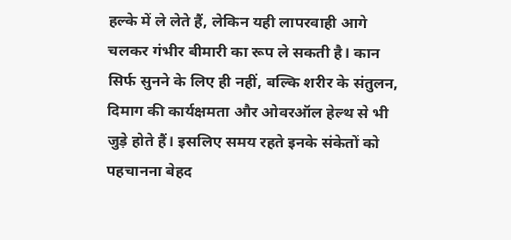हल्के में ले लेते हैं, लेकिन यही लापरवाही आगे चलकर गंभीर बीमारी का रूप ले सकती है। कान सिर्फ सुनने के लिए ही नहीं, बल्कि शरीर के संतुलन, दिमाग की कार्यक्षमता और ओवरऑल हेल्थ से भी जुड़े होते हैं। इसलिए समय रहते इनके संकेतों को पहचानना बेहद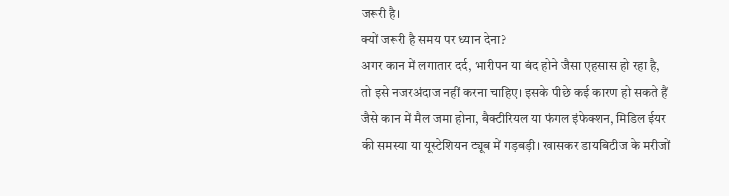जरूरी है।
क्यों जरूरी है समय पर ध्यान देना?
अगर कान में लगातार दर्द, भारीपन या बंद होने जैसा एहसास हो रहा है, तो इसे नजरअंदाज नहीं करना चाहिए। इसके पीछे कई कारण हो सकते हैं जैसे कान में मैल जमा होना, बैक्टीरियल या फंगल इंफेक्शन, मिडिल ईयर की समस्या या यूस्टेशियन ट्यूब में गड़बड़ी। खासकर डायबिटीज के मरीजों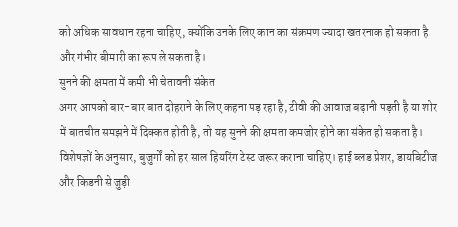को अधिक सावधान रहना चाहिए, क्योंकि उनके लिए कान का संक्रमण ज्यादा खतरनाक हो सकता है और गंभीर बीमारी का रूप ले सकता है।
सुनने की क्षमता में कमी भी चेतावनी संकेत
अगर आपको बार-बार बात दोहराने के लिए कहना पड़ रहा है, टीवी की आवाज बढ़ानी पड़ती है या शोर में बातचीत समझने में दिक्कत होती है, तो यह सुनने की क्षमता कमजोर होने का संकेत हो सकता है। विशेषज्ञों के अनुसार, बुजुर्गों को हर साल हियरिंग टेस्ट जरूर कराना चाहिए। हाई ब्लड प्रेशर, डायबिटीज और किडनी से जुड़ी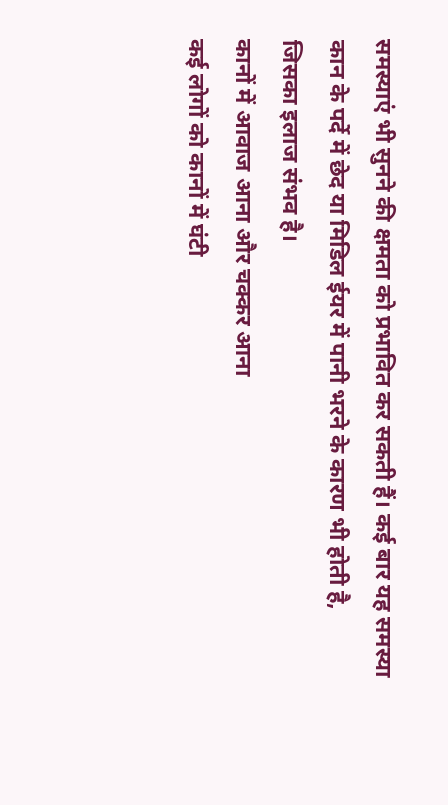समस्याएं भी सुनने की क्षमता को प्रभावित कर सकती हैं। कई बार यह समस्या कान के पर्दे में छेद या मिडिल ईयर में पानी भरने के कारण भी होती है, जिसका इलाज संभव है।
कानों में आवाज आना और चक्कर आना
कई लोगों को कानों में घंटी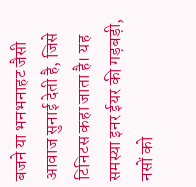बजने या भनभनाहट जैसी आवाज सुनाई देती है, जिसे टिनिटस कहा जाता है। यह समस्या इनर ईयर की गड़बड़ी, नसों को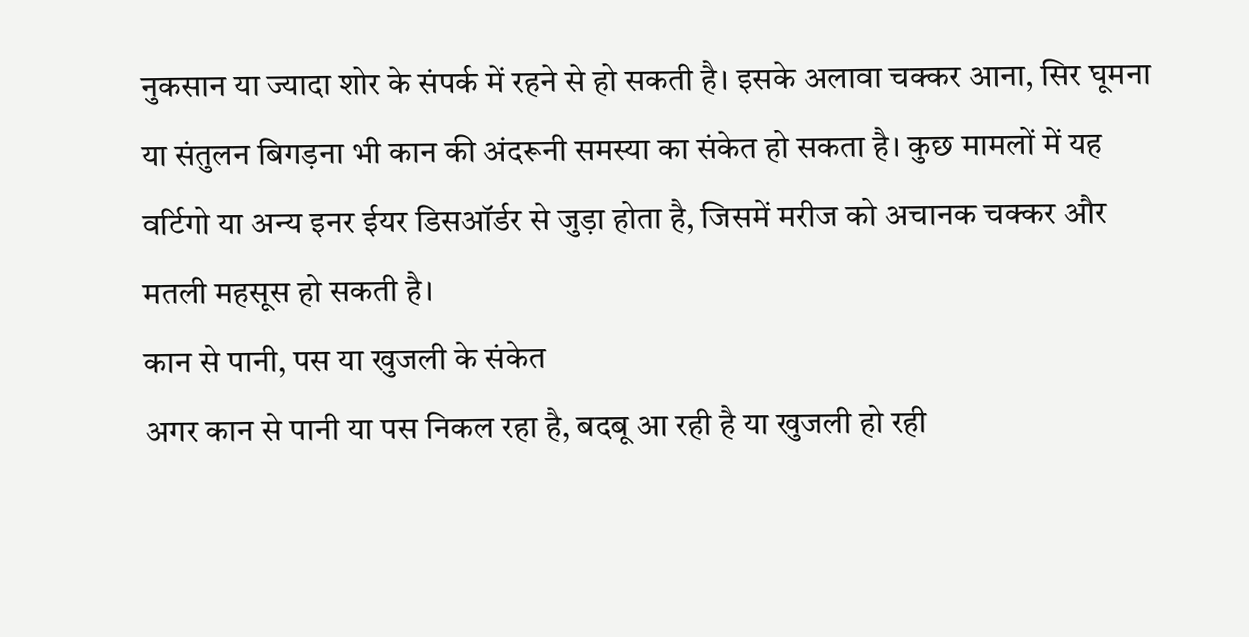नुकसान या ज्यादा शोर के संपर्क में रहने से हो सकती है। इसके अलावा चक्कर आना, सिर घूमना या संतुलन बिगड़ना भी कान की अंदरूनी समस्या का संकेत हो सकता है। कुछ मामलों में यह वर्टिगो या अन्य इनर ईयर डिसऑर्डर से जुड़ा होता है, जिसमें मरीज को अचानक चक्कर और मतली महसूस हो सकती है।
कान से पानी, पस या खुजली के संकेत
अगर कान से पानी या पस निकल रहा है, बदबू आ रही है या खुजली हो रही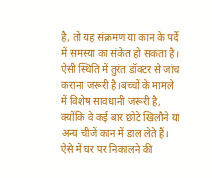है, तो यह संक्रमण या कान के पर्दे में समस्या का संकेत हो सकता है। ऐसी स्थिति में तुरंत डॉक्टर से जांच कराना जरूरी है।बच्चों के मामले में विशेष सावधानी जरूरी है, क्योंकि वे कई बार छोटे खिलौने या अन्य चीजें कान में डाल लेते हैं। ऐसे में घर पर निकालने की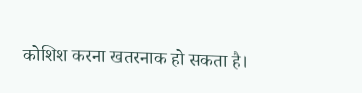कोशिश करना खतरनाक हो सकता है।